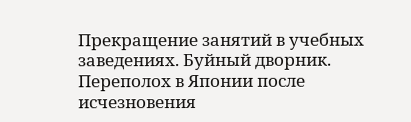Прекращение занятий в учебных заведениях. Буйный дворник. Переполох в Японии после исчезновения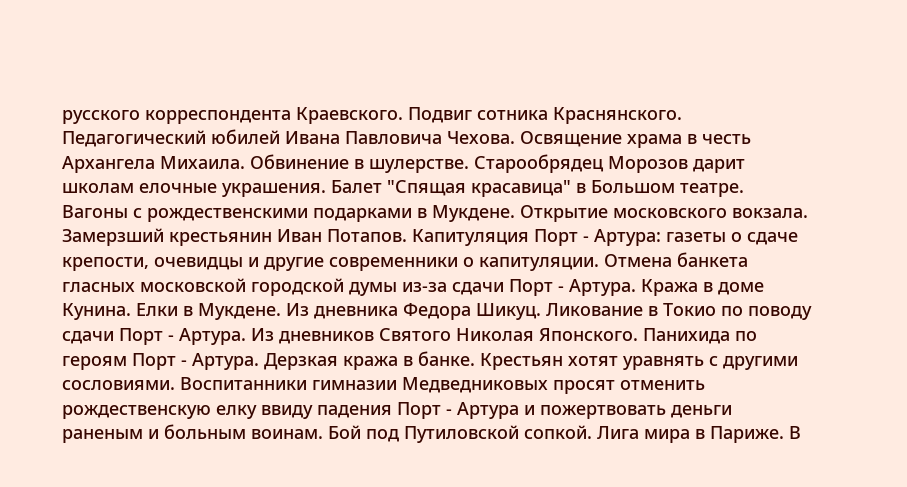русского корреспондента Краевского. Подвиг сотника Краснянского. Педагогический юбилей Ивана Павловича Чехова. Освящение храма в честь Архангела Михаила. Обвинение в шулерстве. Старообрядец Морозов дарит школам елочные украшения. Балет "Спящая красавица" в Большом театре. Вагоны с рождественскими подарками в Мукдене. Открытие московского вокзала. Замерзший крестьянин Иван Потапов. Капитуляция Порт - Артура: газеты о сдаче крепости, очевидцы и другие современники о капитуляции. Отмена банкета гласных московской городской думы из-за сдачи Порт - Артура. Кража в доме Кунина. Елки в Мукдене. Из дневника Федора Шикуц. Ликование в Токио по поводу сдачи Порт - Артура. Из дневников Святого Николая Японского. Панихида по героям Порт - Артура. Дерзкая кража в банке. Крестьян хотят уравнять с другими сословиями. Воспитанники гимназии Медведниковых просят отменить рождественскую елку ввиду падения Порт - Артура и пожертвовать деньги раненым и больным воинам. Бой под Путиловской сопкой. Лига мира в Париже. В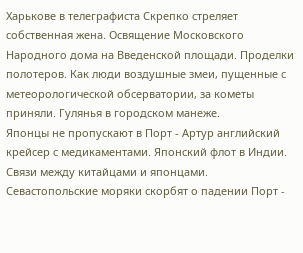Харькове в телеграфиста Скрепко стреляет собственная жена. Освящение Московского Народного дома на Введенской площади. Проделки полотеров. Как люди воздушные змеи, пущенные с метеорологической обсерватории, за кометы приняли. Гулянья в городском манеже.
Японцы не пропускают в Порт - Артур английский крейсер с медикаментами. Японский флот в Индии. Связи между китайцами и японцами. Севастопольские моряки скорбят о падении Порт -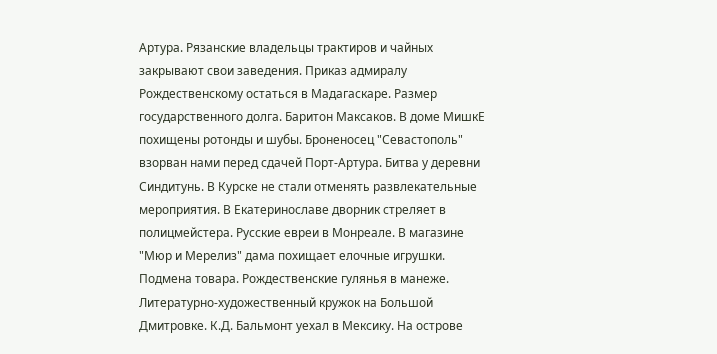Артура. Рязанские владельцы трактиров и чайных закрывают свои заведения. Приказ адмиралу Рождественскому остаться в Мадагаскаре. Размер государственного долга. Баритон Максаков. В доме МишкЕ похищены ротонды и шубы. Броненосец "Севастополь" взорван нами перед сдачей Порт-Артура. Битва у деревни Синдитунь. В Курске не стали отменять развлекательные мероприятия. В Екатеринославе дворник стреляет в полицмейстера. Русские евреи в Монреале. В магазине "Мюр и Мерелиз" дама похищает елочные игрушки. Подмена товара. Рождественские гулянья в манеже. Литературно-художественный кружок на Большой Дмитровке. К.Д. Бальмонт уехал в Мексику. На острове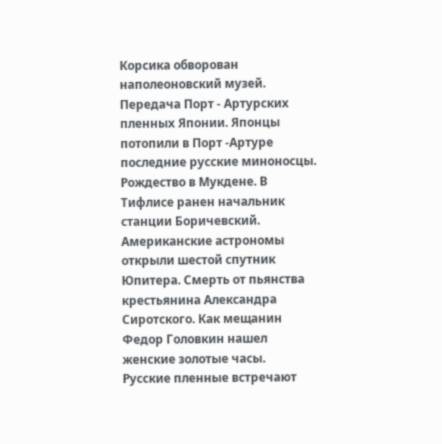Корсика обворован наполеоновский музей. Передача Порт - Артурских пленных Японии. Японцы потопили в Порт -Артуре последние русские миноносцы. Рождество в Мукдене. В Тифлисе ранен начальник станции Боричевский. Американские астрономы открыли шестой спутник Юпитера. Смерть от пьянства крестьянина Александра Сиротского. Как мещанин Федор Головкин нашел женские золотые часы.
Русские пленные встречают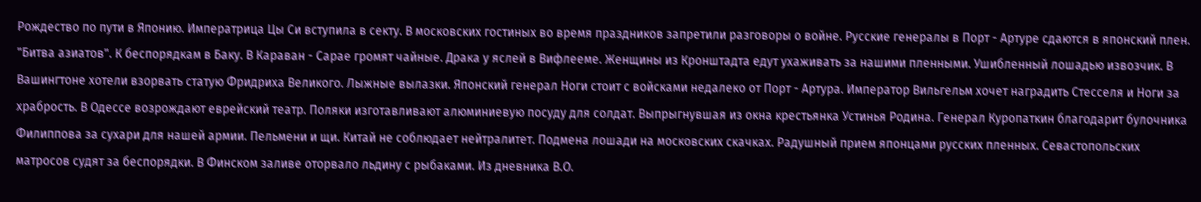Рождество по пути в Японию. Императрица Цы Си вступила в секту. В московских гостиных во время праздников запретили разговоры о войне. Русские генералы в Порт - Артуре сдаются в японский плен. "Битва азиатов". К беспорядкам в Баку. В Караван - Сарае громят чайные. Драка у яслей в Вифлееме. Женщины из Кронштадта едут ухаживать за нашими пленными. Ушибленный лошадью извозчик. В Вашингтоне хотели взорвать статую Фридриха Великого. Лыжные вылазки. Японский генерал Ноги стоит с войсками недалеко от Порт - Артура. Император Вильгельм хочет наградить Стесселя и Ноги за храбрость. В Одессе возрождают еврейский театр. Поляки изготавливают алюминиевую посуду для солдат. Выпрыгнувшая из окна крестьянка Устинья Родина. Генерал Куропаткин благодарит булочника Филиппова за сухари для нашей армии. Пельмени и щи. Китай не соблюдает нейтралитет. Подмена лошади на московских скачках. Радушный прием японцами русских пленных. Севастопольских матросов судят за беспорядки. В Финском заливе оторвало льдину с рыбаками. Из дневника В.О.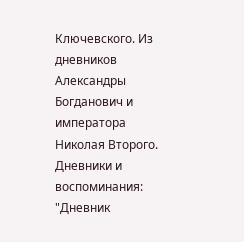Ключевского. Из дневников Александры Богданович и императора Николая Второго.
Дневники и воспоминания: "Дневник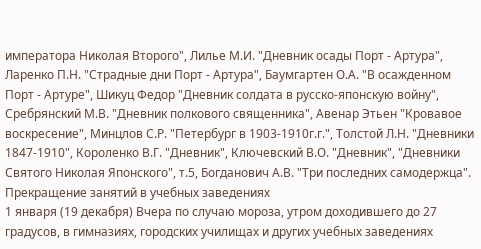императора Николая Второго", Лилье М.И. "Дневник осады Порт - Артура", Ларенко П.Н. "Страдные дни Порт - Артура", Баумгартен О.А. "В осажденном Порт - Артуре", Шикуц Федор "Дневник солдата в русско-японскую войну", Сребрянский М.В. "Дневник полкового священника", Авенар Этьен "Кровавое воскресение", Минцлов С.Р. "Петербург в 1903-1910г.г.", Толстой Л.Н. "Дневники 1847-1910", Короленко В.Г. "Дневник", Ключевский В.О. "Дневник", "Дневники Святого Николая Японского", т.5, Богданович А.В. "Три последних самодержца".
Прекращение занятий в учебных заведениях
1 января (19 декабря) Вчера по случаю мороза, утром доходившего до 27 градусов, в гимназиях, городских училищах и других учебных заведениях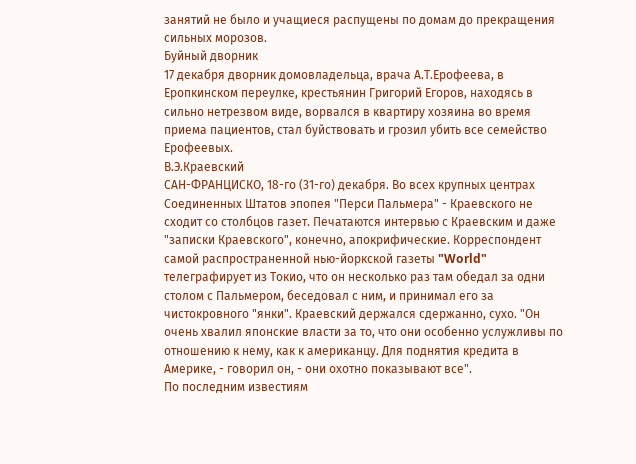занятий не было и учащиеся распущены по домам до прекращения сильных морозов.
Буйный дворник
17 декабря дворник домовладельца, врача А.Т.Ерофеева, в Еропкинском переулке, крестьянин Григорий Егоров, находясь в сильно нетрезвом виде, ворвался в квартиру хозяина во время приема пациентов, стал буйствовать и грозил убить все семейство Ерофеевых.
В.Э.Краевский
САН-ФРАНЦИСКО, 18-го (31-го) декабря. Во всех крупных центрах Соединенных Штатов эпопея "Перси Пальмера" - Краевского не сходит со столбцов газет. Печатаются интервью с Краевским и даже "записки Краевского", конечно, апокрифические. Корреспондент самой распространенной нью-йоркской газеты "World" телеграфирует из Токио, что он несколько раз там обедал за одни столом с Пальмером, беседовал с ним, и принимал его за чистокровного "янки". Краевский держался сдержанно, сухо. "Он очень хвалил японские власти за то, что они особенно услужливы по отношению к нему, как к американцу. Для поднятия кредита в Америке, - говорил он, - они охотно показывают все".
По последним известиям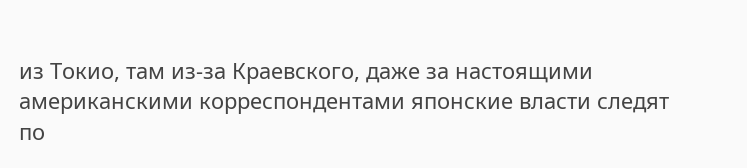из Токио, там из-за Краевского, даже за настоящими американскими корреспондентами японские власти следят по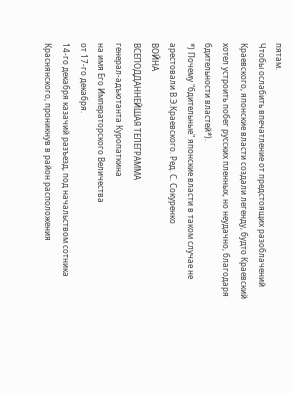пятам.
Чтобы ослабить впечатление от предстоящих разоблачений Краевского, японские власти создали легенду, будто Краевский хотел устроить побег русских пленных, но неудачно, благодаря бдительности властей*).
*) Почему "бдительные" японские власти в таком случае не арестовали В.Э.Краевского. Ред. С. Сокуренко
ВОЙНА
ВСЕПОДДАННЕЙШАЯ ТЕЛЕГРАММА
генерал-адъютанта Куропаткина
на имя Его Императорского Величества
от 17-го декабря.
14-го декабря казачий разъезд, под начальством сотника Краснянского, проникнув в район расположения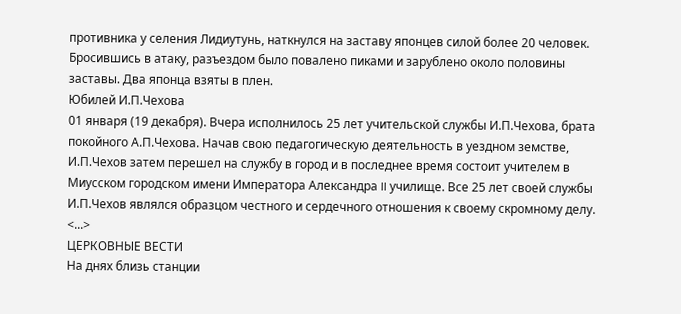противника у селения Лидиутунь, наткнулся на заставу японцев силой более 20 человек. Бросившись в атаку, разъездом было повалено пиками и зарублено около половины заставы. Два японца взяты в плен.
Юбилей И.П.Чехова
01 января (19 декабря). Вчера исполнилось 25 лет учительской службы И.П.Чехова, брата покойного А.П.Чехова. Начав свою педагогическую деятельность в уездном земстве, И.П.Чехов затем перешел на службу в город и в последнее время состоит учителем в Миусском городском имени Императора Александра II училище. Все 25 лет своей службы И.П.Чехов являлся образцом честного и сердечного отношения к своему скромному делу. <...>
ЦЕРКОВНЫЕ ВЕСТИ
На днях близь станции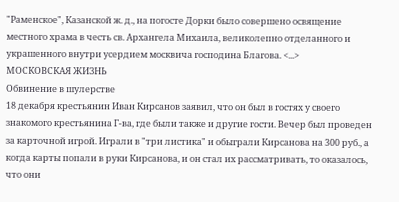"Раменское", Казанской ж. д., на погосте Дорки было совершено освящение местного храма в честь св. Архангела Михаила, великолепно отделанного и украшенного внутри усердием москвича господина Благова. <...>
МОСКОВСКАЯ ЖИЗНЬ
Обвинение в шулерстве
18 декабря крестьянин Иван Кирсанов заявил, что он был в гостях у своего знакомого крестьянина Г-ва, где были также и другие гости. Вечер был проведен за карточной игрой. Играли в "три листика" и обыграли Кирсанова на 300 руб., а когда карты попали в руки Кирсанова, и он стал их рассматривать, то оказалось, что они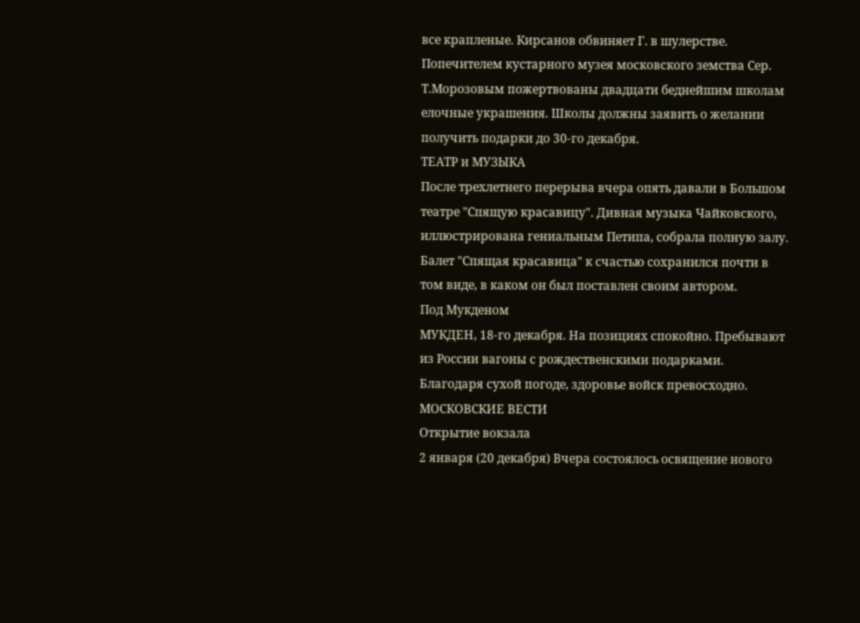все крапленые. Кирсанов обвиняет Г. в шулерстве.
Попечителем кустарного музея московского земства Сер. Т.Морозовым пожертвованы двадцати беднейшим школам елочные украшения. Школы должны заявить о желании получить подарки до 30-го декабря.
ТЕАТР и МУЗЫКА
После трехлетнего перерыва вчера опять давали в Большом театре "Спящую красавицу". Дивная музыка Чайковского, иллюстрирована гениальным Петипа, собрала полную залу.
Балет "Спящая красавица" к счастью сохранился почти в том виде, в каком он был поставлен своим автором.
Под Мукденом
МУКДЕН, 18-го декабря. На позициях спокойно. Пребывают из России вагоны с рождественскими подарками. Благодаря сухой погоде, здоровье войск превосходно.
МОСКОВСКИЕ ВЕСТИ
Открытие вокзала
2 января (20 декабря) Вчера состоялось освящение нового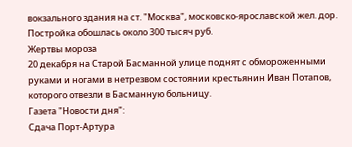вокзального здания на ст. "Москва", московско-ярославской жел. дор. Постройка обошлась около 300 тысяч руб.
Жертвы мороза
20 декабря на Старой Басманной улице поднят с обмороженными руками и ногами в нетрезвом состоянии крестьянин Иван Потапов, которого отвезли в Басманную больницу.
Газета "Новости дня":
Сдача Порт-Артура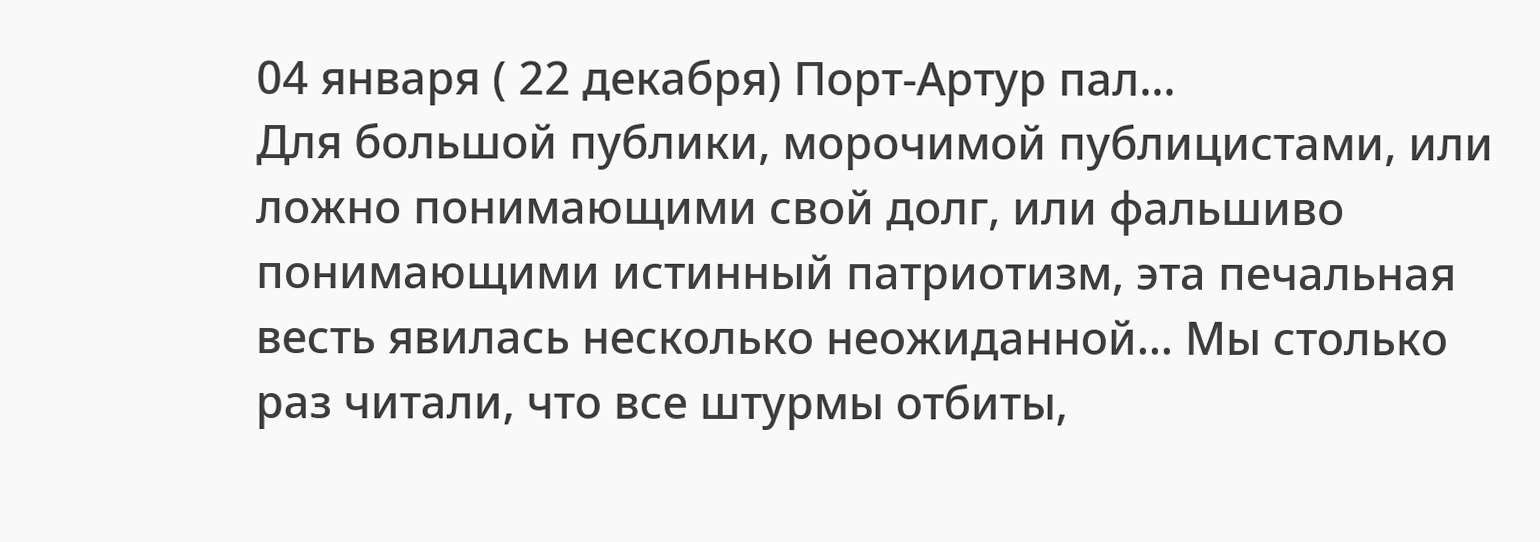04 января ( 22 декабря) Порт-Артур пал...
Для большой публики, морочимой публицистами, или ложно понимающими свой долг, или фальшиво понимающими истинный патриотизм, эта печальная весть явилась несколько неожиданной... Мы столько раз читали, что все штурмы отбиты,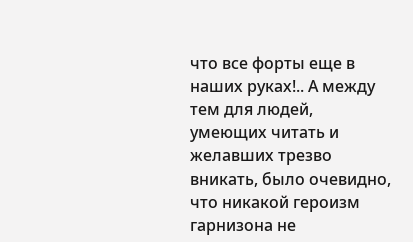что все форты еще в наших руках!.. А между тем для людей, умеющих читать и желавших трезво вникать, было очевидно, что никакой героизм гарнизона не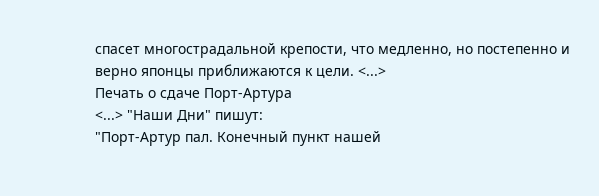спасет многострадальной крепости, что медленно, но постепенно и верно японцы приближаются к цели. <...>
Печать о сдаче Порт-Артура
<...> "Наши Дни" пишут:
"Порт-Артур пал. Конечный пункт нашей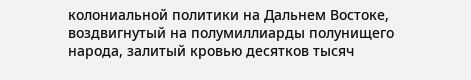колониальной политики на Дальнем Востоке, воздвигнутый на полумиллиарды полунищего народа, залитый кровью десятков тысяч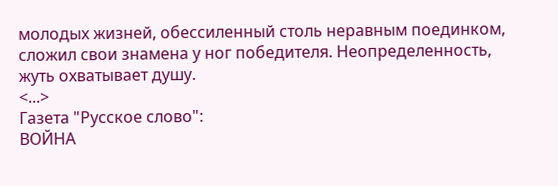молодых жизней, обессиленный столь неравным поединком, сложил свои знамена у ног победителя. Неопределенность, жуть охватывает душу.
<...>
Газета "Русское слово":
ВОЙНА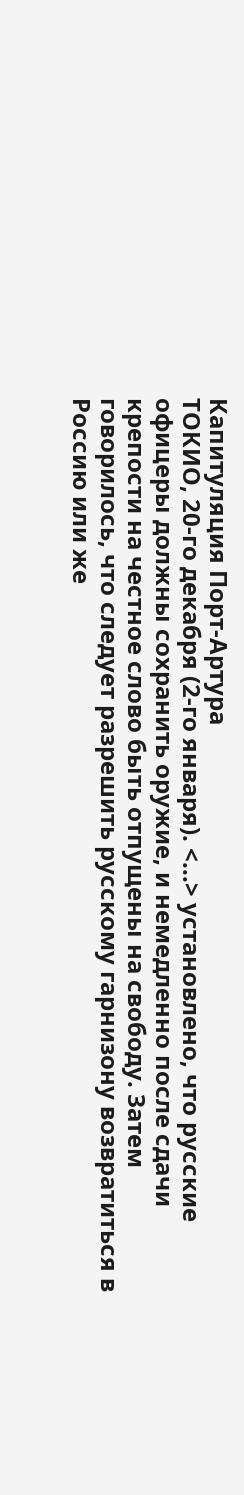Капитуляция Порт-Артура
ТОКИО, 20-го декабря (2-го января). <...> установлено, что русские офицеры должны сохранить оружие, и немедленно после сдачи крепости на честное слово быть отпущены на свободу. Затем говорилось, что следует разрешить русскому гарнизону возвратиться в Россию или же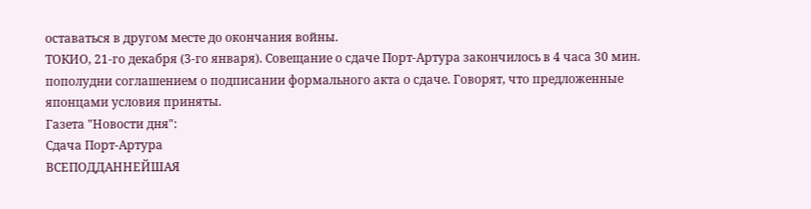оставаться в другом месте до окончания войны.
ТОКИО, 21-го декабря (3-го января). Совещание о сдаче Порт-Артура закончилось в 4 часа 30 мин. пополудни соглашением о подписании формального акта о сдаче. Говорят, что предложенные японцами условия приняты.
Газета "Новости дня":
Сдача Порт-Артура
ВСЕПОДДАННЕЙШАЯ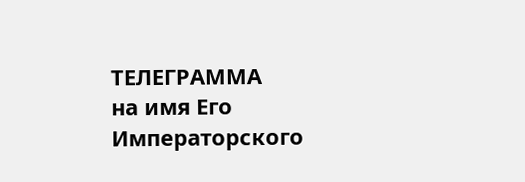ТЕЛЕГРАММА
на имя Его Императорского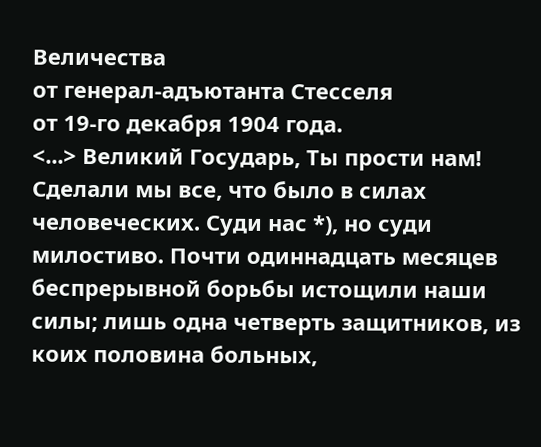Величества
от генерал-адъютанта Стесселя
от 19-го декабря 1904 года.
<...> Великий Государь, Ты прости нам! Сделали мы все, что было в силах человеческих. Суди нас *), но суди милостиво. Почти одиннадцать месяцев беспрерывной борьбы истощили наши силы; лишь одна четверть защитников, из коих половина больных,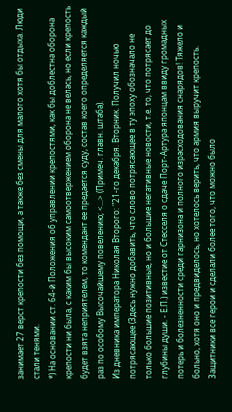занимает 27 верст крепости без помощи, а также без смены для малого хотя бы отдыха. Люди стали тенями.
*) На основании ст. 64-й Положения об управлении крепостями, как бы доблестна оборона крепости ни была, с каким бы высоким самоотвержением оборона не велась, но если крепость будет взята неприятелем, то комендант ее предается суду, состав коего определяется каждый раз по особому Высочайшему повелению; <...> (Примеч. главн. штаба).
Из дневника императора Николая Второго: "21-го декабря. Вторник. Получил ночью потрясающее (Здесь нужно добавить, что слово потрясающее в ту эпоху обозначало не только большие позитивные, но и большие негативные новости, т.е. то, что потрясает до глубины души. - Е.П.) известие от Стесселя о сдаче Порт-Артура японцам ввиду громадных потерь и болезненности среди гарнизона и полного израсходования снарядов! Тяжело и больно, хотя оно и предвиделось, но хотелось верить, что армия выручит крепость. Защитники все герои и сделали более того, что можно было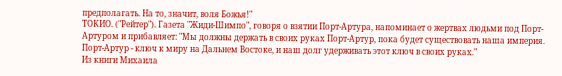предполагать. На то, значит, воля Божья!"
ТОКИО. ("Рейтер"). Газета "Жиди-Шимпо", говоря о взятии Порт-Артура, напоминает о жертвах людьми под Порт-Артуром и прибавляет: "Мы должны держать в своих руках Порт-Артур, пока будет существовать наша империя. Порт-Артур - ключ к миру на Дальнем Востоке, и наш долг удерживать этот ключ в своих руках."
Из книги Михаила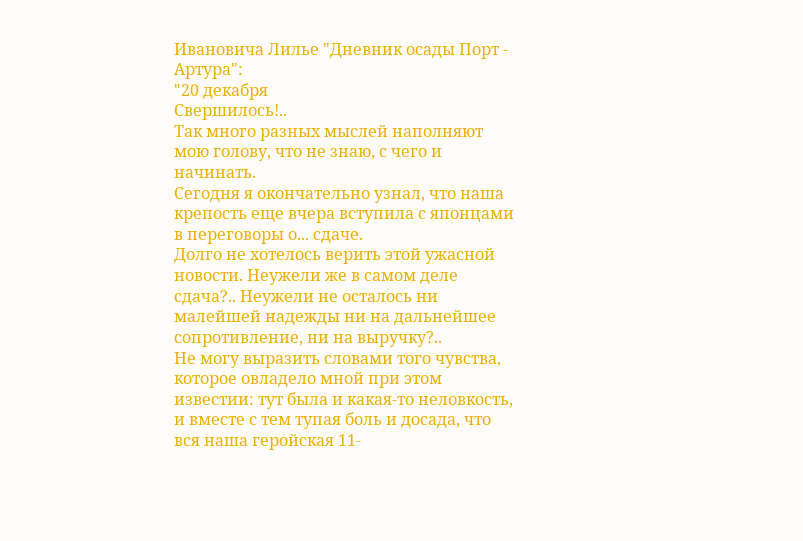Ивановича Лилье "Дневник осады Порт - Артура":
"20 декабря
Свершилось!..
Так много разных мыслей наполняют мою голову, что не знаю, с чего и начинать.
Сегодня я окончательно узнал, что наша крепость еще вчера вступила с японцами в переговоры о... сдаче.
Долго не хотелось верить этой ужасной новости. Неужели же в самом деле сдача?.. Неужели не осталось ни малейшей надежды ни на дальнейшее сопротивление, ни на выручку?..
Не могу выразить словами того чувства, которое овладело мной при этом известии: тут была и какая-то неловкость, и вместе с тем тупая боль и досада, что вся наша геройская 11-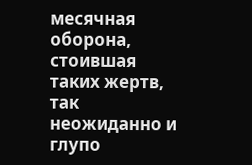месячная оборона, стоившая таких жертв, так неожиданно и глупо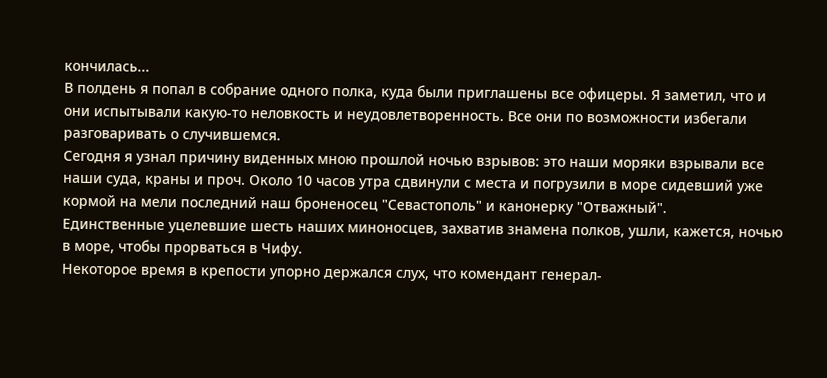кончилась...
В полдень я попал в собрание одного полка, куда были приглашены все офицеры. Я заметил, что и они испытывали какую-то неловкость и неудовлетворенность. Все они по возможности избегали разговаривать о случившемся.
Сегодня я узнал причину виденных мною прошлой ночью взрывов: это наши моряки взрывали все наши суда, краны и проч. Около 10 часов утра сдвинули с места и погрузили в море сидевший уже кормой на мели последний наш броненосец "Севастополь" и канонерку "Отважный".
Единственные уцелевшие шесть наших миноносцев, захватив знамена полков, ушли, кажется, ночью в море, чтобы прорваться в Чифу.
Некоторое время в крепости упорно держался слух, что комендант генерал-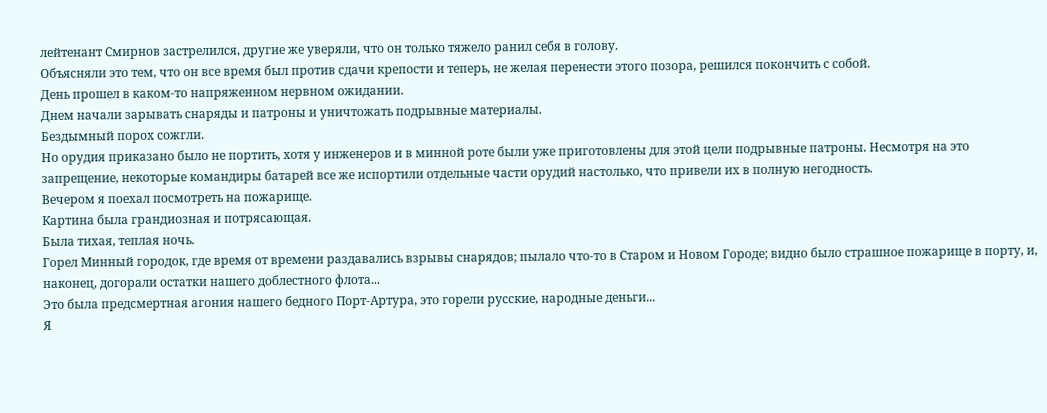лейтенант Смирнов застрелился, другие же уверяли, что он только тяжело ранил себя в голову.
Объясняли это тем, что он все время был против сдачи крепости и теперь, не желая перенести этого позора, решился покончить с собой.
День прошел в каком-то напряженном нервном ожидании.
Днем начали зарывать снаряды и патроны и уничтожать подрывные материалы.
Бездымный порох сожгли.
Но орудия приказано было не портить, хотя у инженеров и в минной роте были уже приготовлены для этой цели подрывные патроны. Несмотря на это запрещение, некоторые командиры батарей все же испортили отдельные части орудий настолько, что привели их в полную негодность.
Вечером я поехал посмотреть на пожарище.
Картина была грандиозная и потрясающая.
Была тихая, теплая ночь.
Горел Минный городок, где время от времени раздавались взрывы снарядов; пылало что-то в Старом и Новом Городе; видно было страшное пожарище в порту, и, наконец, догорали остатки нашего доблестного флота...
Это была предсмертная агония нашего бедного Порт-Артура, это горели русские, народные деньги...
Я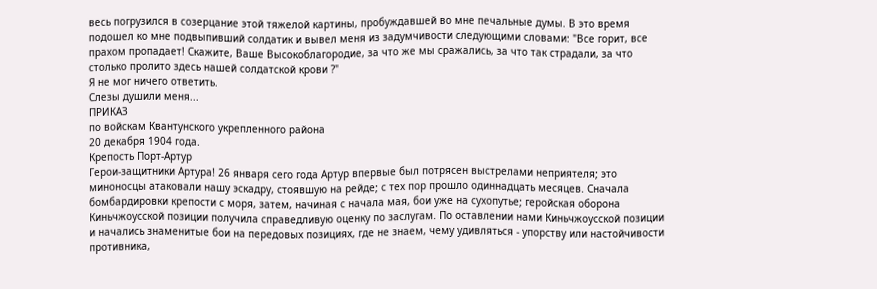весь погрузился в созерцание этой тяжелой картины, пробуждавшей во мне печальные думы. В это время подошел ко мне подвыпивший солдатик и вывел меня из задумчивости следующими словами: "Все горит, все прахом пропадает! Скажите, Ваше Высокоблагородие, за что же мы сражались, за что так страдали, за что столько пролито здесь нашей солдатской крови ?"
Я не мог ничего ответить.
Слезы душили меня...
ПРИКАЗ
по войскам Квантунского укрепленного района
20 декабря 1904 года.
Крепость Порт-Артур
Герои-защитники Артура! 26 января сего года Артур впервые был потрясен выстрелами неприятеля; это миноносцы атаковали нашу эскадру, стоявшую на рейде; с тех пор прошло одиннадцать месяцев. Сначала бомбардировки крепости с моря, затем, начиная с начала мая, бои уже на сухопутье; геройская оборона Киньчжоусской позиции получила справедливую оценку по заслугам. По оставлении нами Киньчжоусской позиции и начались знаменитые бои на передовых позициях, где не знаем, чему удивляться - упорству или настойчивости противника,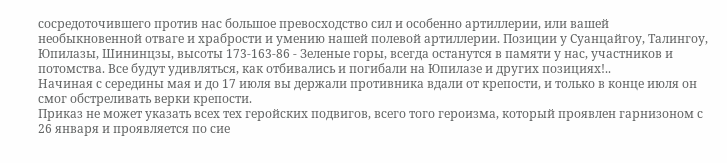сосредоточившего против нас большое превосходство сил и особенно артиллерии, или вашей необыкновенной отваге и храбрости и умению нашей полевой артиллерии. Позиции у Суанцайгоу, Талингоу, Юпилазы, Шининцзы, высоты 173-163-86 - Зеленые горы, всегда останутся в памяти у нас, участников и потомства. Все будут удивляться, как отбивались и погибали на Юпилазе и других позициях!..
Начиная с середины мая и до 17 июля вы держали противника вдали от крепости, и только в конце июля он смог обстреливать верки крепости.
Приказ не может указать всех тех геройских подвигов, всего того героизма, который проявлен гарнизоном с 26 января и проявляется по сие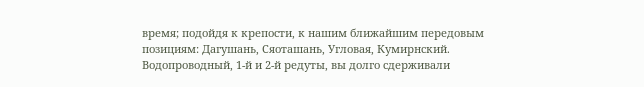время; подойдя к крепости, к нашим ближайшим передовым позициям: Дагушань, Сяоташань, Угловая, Кумирнский. Водопроводный, 1-й и 2-й редуты, вы долго сдерживали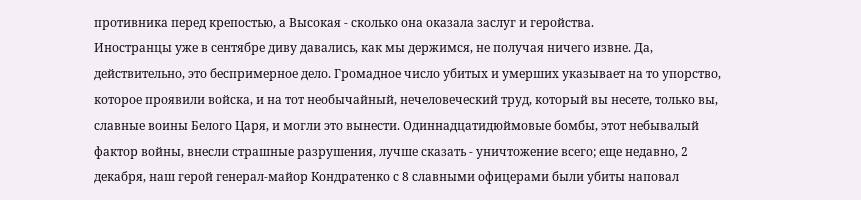противника перед крепостью, а Высокая - сколько она оказала заслуг и геройства.
Иностранцы уже в сентябре диву давались, как мы держимся, не получая ничего извне. Да, действительно, это беспримерное дело. Громадное число убитых и умерших указывает на то упорство, которое проявили войска, и на тот необычайный, нечеловеческий труд, который вы несете, только вы, славные воины Белого Царя, и могли это вынести. Одиннадцатидюймовые бомбы, этот небывалый фактор войны, внесли страшные разрушения, лучше сказать - уничтожение всего; еще недавно, 2 декабря, наш герой генерал-майор Кондратенко с 8 славными офицерами были убиты наповал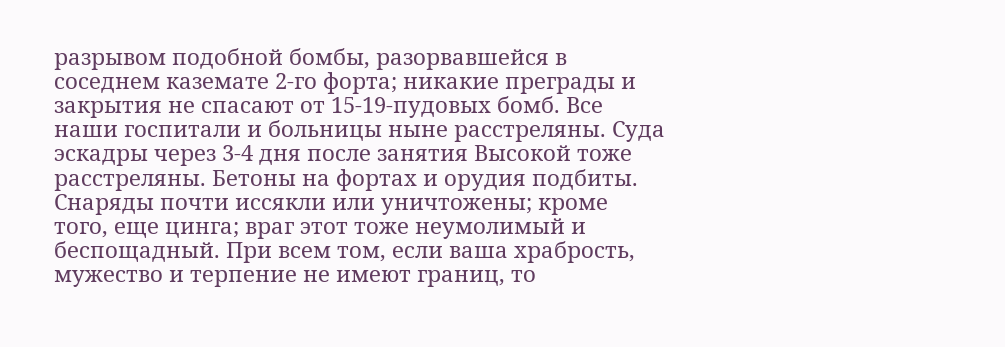разрывом подобной бомбы, разорвавшейся в соседнем каземате 2-го форта; никакие преграды и закрытия не спасают от 15-19-пудовых бомб. Все наши госпитали и больницы ныне расстреляны. Суда эскадры через 3-4 дня после занятия Высокой тоже расстреляны. Бетоны на фортах и орудия подбиты. Снаряды почти иссякли или уничтожены; кроме того, еще цинга; враг этот тоже неумолимый и беспощадный. При всем том, если ваша храбрость, мужество и терпение не имеют границ, то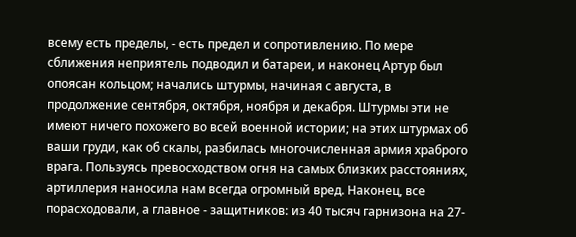всему есть пределы, - есть предел и сопротивлению. По мере сближения неприятель подводил и батареи, и наконец Артур был опоясан кольцом; начались штурмы, начиная с августа, в продолжение сентября, октября, ноября и декабря. Штурмы эти не имеют ничего похожего во всей военной истории; на этих штурмах об ваши груди, как об скалы, разбилась многочисленная армия храброго врага. Пользуясь превосходством огня на самых близких расстояниях, артиллерия наносила нам всегда огромный вред. Наконец, все порасходовали, а главное - защитников: из 40 тысяч гарнизона на 27-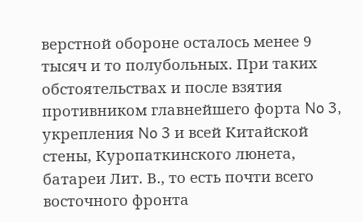верстной обороне осталось менее 9 тысяч и то полубольных. При таких обстоятельствах и после взятия противником главнейшего форта No 3, укрепления No 3 и всей Китайской стены, Куропаткинского люнета, батареи Лит. В., то есть почти всего восточного фронта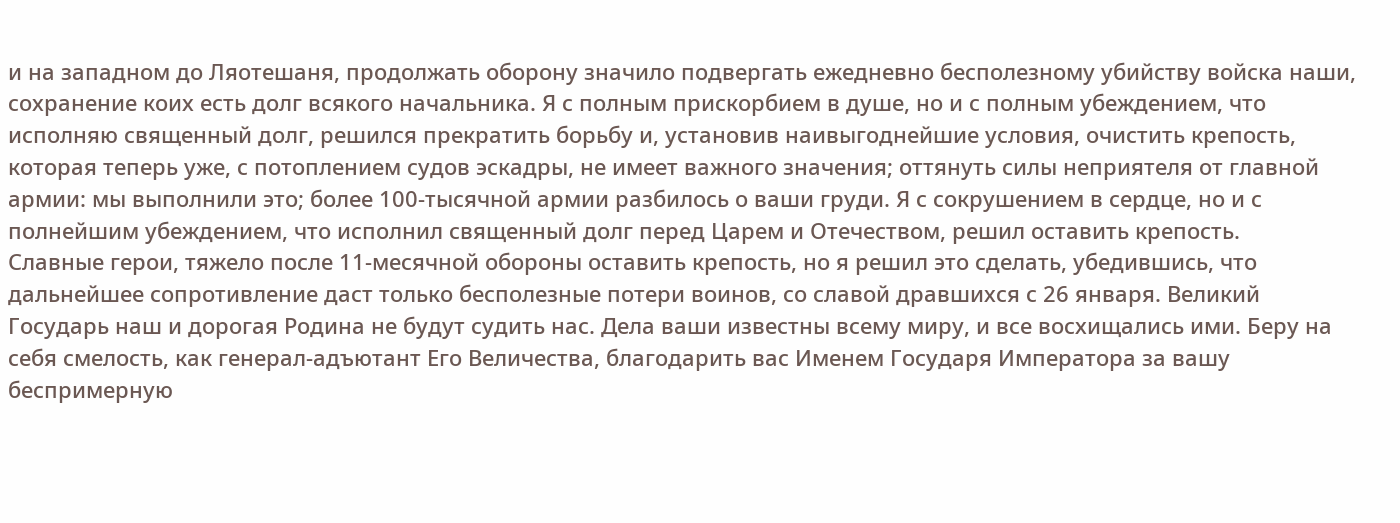и на западном до Ляотешаня, продолжать оборону значило подвергать ежедневно бесполезному убийству войска наши, сохранение коих есть долг всякого начальника. Я с полным прискорбием в душе, но и с полным убеждением, что исполняю священный долг, решился прекратить борьбу и, установив наивыгоднейшие условия, очистить крепость, которая теперь уже, с потоплением судов эскадры, не имеет важного значения; оттянуть силы неприятеля от главной армии: мы выполнили это; более 100-тысячной армии разбилось о ваши груди. Я с сокрушением в сердце, но и с полнейшим убеждением, что исполнил священный долг перед Царем и Отечеством, решил оставить крепость.
Славные герои, тяжело после 11-месячной обороны оставить крепость, но я решил это сделать, убедившись, что дальнейшее сопротивление даст только бесполезные потери воинов, со славой дравшихся с 26 января. Великий Государь наш и дорогая Родина не будут судить нас. Дела ваши известны всему миру, и все восхищались ими. Беру на себя смелость, как генерал-адъютант Его Величества, благодарить вас Именем Государя Императора за вашу беспримерную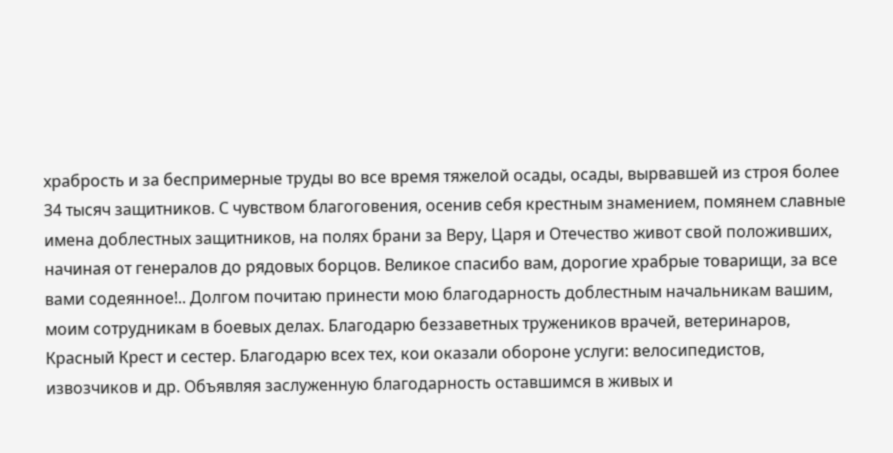храбрость и за беспримерные труды во все время тяжелой осады, осады, вырвавшей из строя более 34 тысяч защитников. С чувством благоговения, осенив себя крестным знамением, помянем славные имена доблестных защитников, на полях брани за Веру, Царя и Отечество живот свой положивших, начиная от генералов до рядовых борцов. Великое спасибо вам, дорогие храбрые товарищи, за все вами содеянное!.. Долгом почитаю принести мою благодарность доблестным начальникам вашим, моим сотрудникам в боевых делах. Благодарю беззаветных тружеников врачей, ветеринаров, Красный Крест и сестер. Благодарю всех тех, кои оказали обороне услуги: велосипедистов, извозчиков и др. Объявляя заслуженную благодарность оставшимся в живых и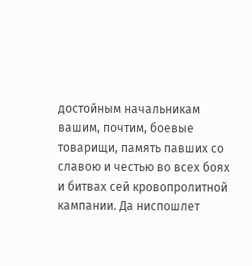достойным начальникам вашим, почтим, боевые товарищи, память павших со славою и честью во всех боях и битвах сей кровопролитной кампании. Да ниспошлет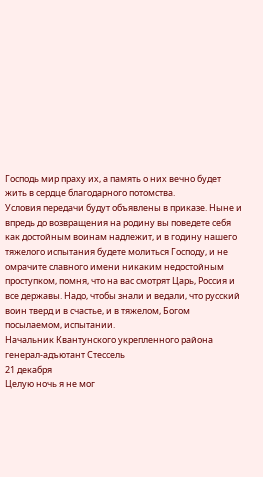Господь мир праху их, а память о них вечно будет жить в сердце благодарного потомства.
Условия передачи будут объявлены в приказе. Ныне и впредь до возвращения на родину вы поведете себя как достойным воинам надлежит, и в годину нашего тяжелого испытания будете молиться Господу, и не омрачите славного имени никаким недостойным проступком, помня, что на вас смотрят Царь, Россия и все державы. Надо, чтобы знали и ведали, что русский воин тверд и в счастье, и в тяжелом, Богом посылаемом, испытании.
Начальник Квантунского укрепленного района
генерал-адъютант Стессель
21 декабря
Целую ночь я не мог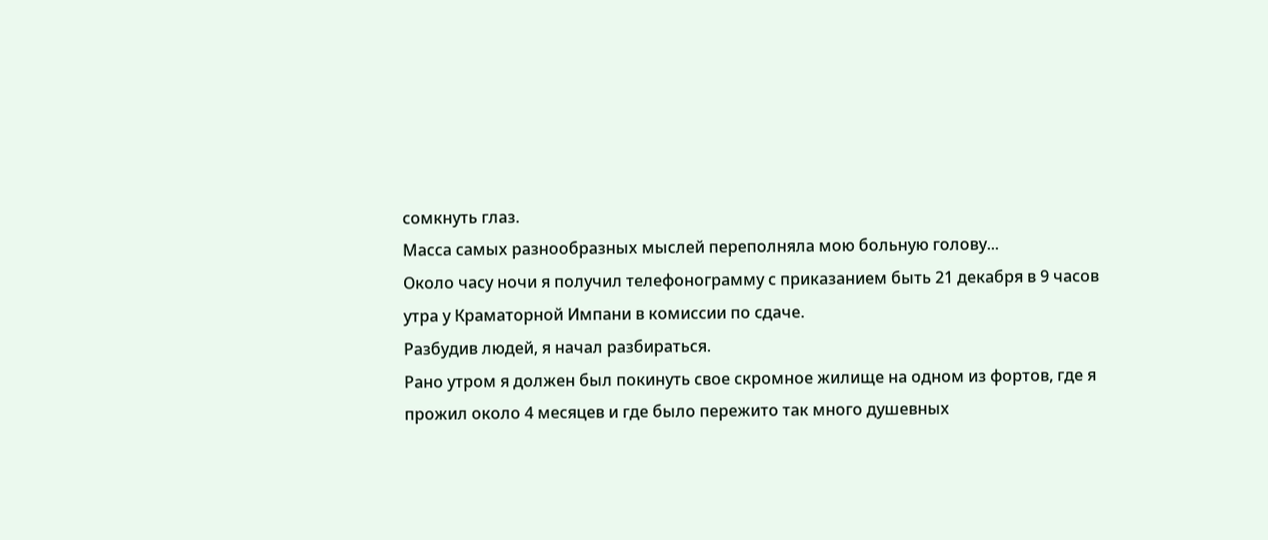сомкнуть глаз.
Масса самых разнообразных мыслей переполняла мою больную голову...
Около часу ночи я получил телефонограмму с приказанием быть 21 декабря в 9 часов утра у Краматорной Импани в комиссии по сдаче.
Разбудив людей, я начал разбираться.
Рано утром я должен был покинуть свое скромное жилище на одном из фортов, где я прожил около 4 месяцев и где было пережито так много душевных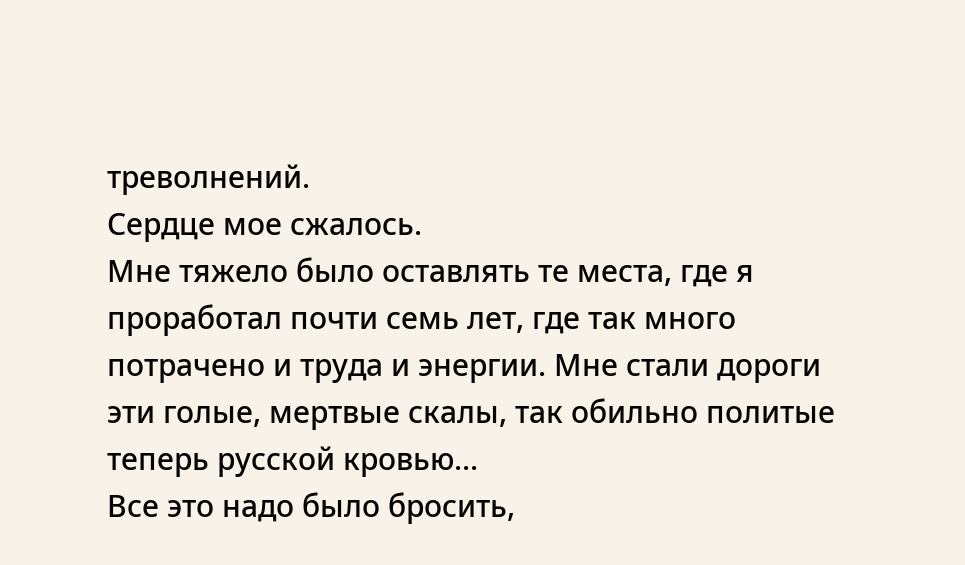треволнений.
Сердце мое сжалось.
Мне тяжело было оставлять те места, где я проработал почти семь лет, где так много потрачено и труда и энергии. Мне стали дороги эти голые, мертвые скалы, так обильно политые теперь русской кровью...
Все это надо было бросить,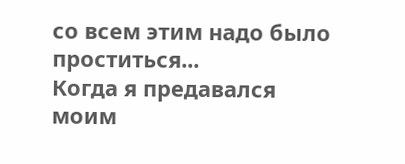со всем этим надо было проститься...
Когда я предавался моим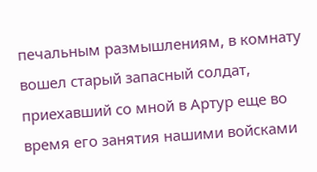печальным размышлениям, в комнату вошел старый запасный солдат, приехавший со мной в Артур еще во время его занятия нашими войсками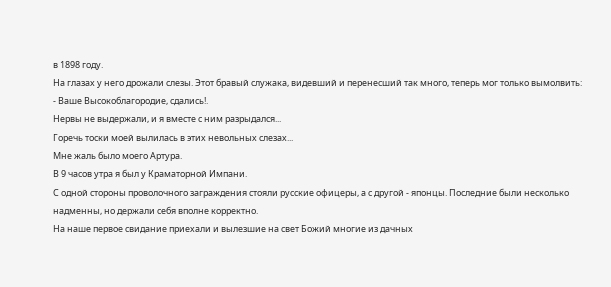в 1898 году.
На глазах у него дрожали слезы. Этот бравый служака, видевший и перенесший так много, теперь мог только вымолвить:
- Ваше Высокоблагородие, сдались!.
Нервы не выдержали, и я вместе с ним разрыдался...
Горечь тоски моей вылилась в этих невольных слезах...
Мне жаль было моего Артура.
В 9 часов утра я был у Краматорной Импани.
С одной стороны проволочного заграждения стояли русские офицеры, а с другой - японцы. Последние были несколько надменны, но держали себя вполне корректно.
На наше первое свидание приехали и вылезшие на свет Божий многие из дачных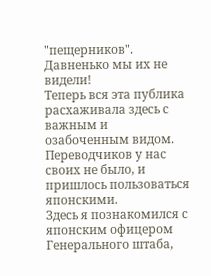"пещерников".
Давненько мы их не видели!
Теперь вся эта публика расхаживала здесь с важным и озабоченным видом.
Переводчиков у нас своих не было, и пришлось пользоваться японскими.
Здесь я познакомился с японским офицером Генерального штаба,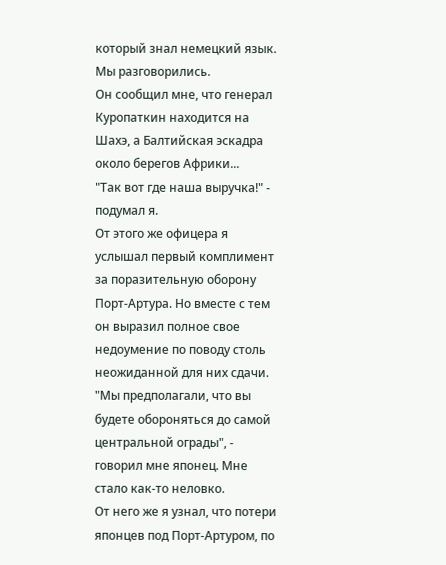который знал немецкий язык. Мы разговорились.
Он сообщил мне, что генерал Куропаткин находится на Шахэ, а Балтийская эскадра около берегов Африки...
"Так вот где наша выручка!" - подумал я.
От этого же офицера я услышал первый комплимент за поразительную оборону Порт-Артура. Но вместе с тем он выразил полное свое недоумение по поводу столь неожиданной для них сдачи.
"Мы предполагали, что вы будете обороняться до самой центральной ограды", - говорил мне японец. Мне стало как-то неловко.
От него же я узнал, что потери японцев под Порт-Артуром, по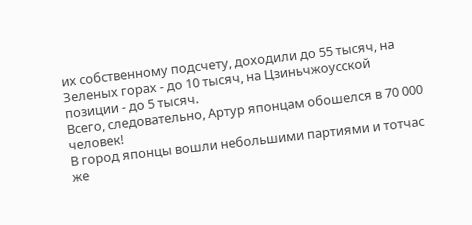их собственному подсчету, доходили до 55 тысяч, на Зеленых горах - до 10 тысяч, на Цзиньчжоусской позиции - до 5 тысяч.
Всего, следовательно, Артур японцам обошелся в 70 000 человек!
В город японцы вошли небольшими партиями и тотчас же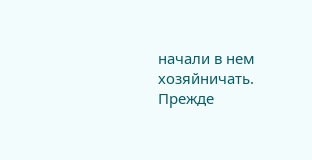начали в нем хозяйничать. Прежде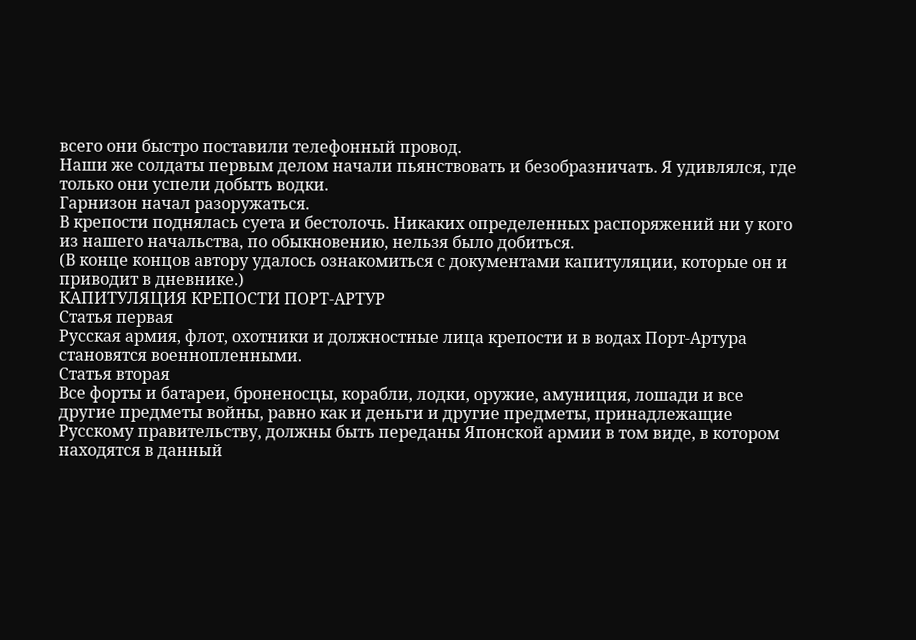всего они быстро поставили телефонный провод.
Наши же солдаты первым делом начали пьянствовать и безобразничать. Я удивлялся, где только они успели добыть водки.
Гарнизон начал разоружаться.
В крепости поднялась суета и бестолочь. Никаких определенных распоряжений ни у кого из нашего начальства, по обыкновению, нельзя было добиться.
(В конце концов автору удалось ознакомиться с документами капитуляции, которые он и приводит в дневнике.)
КАПИТУЛЯЦИЯ КРЕПОСТИ ПОРТ-АРТУР
Статья первая
Русская армия, флот, охотники и должностные лица крепости и в водах Порт-Артура становятся военнопленными.
Статья вторая
Все форты и батареи, броненосцы, корабли, лодки, оружие, амуниция, лошади и все другие предметы войны, равно как и деньги и другие предметы, принадлежащие Русскому правительству, должны быть переданы Японской армии в том виде, в котором находятся в данный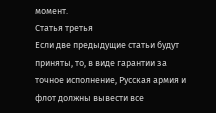момент.
Статья третья
Если две предыдущие статьи будут приняты, то, в виде гарантии за точное исполнение, Русская армия и флот должны вывести все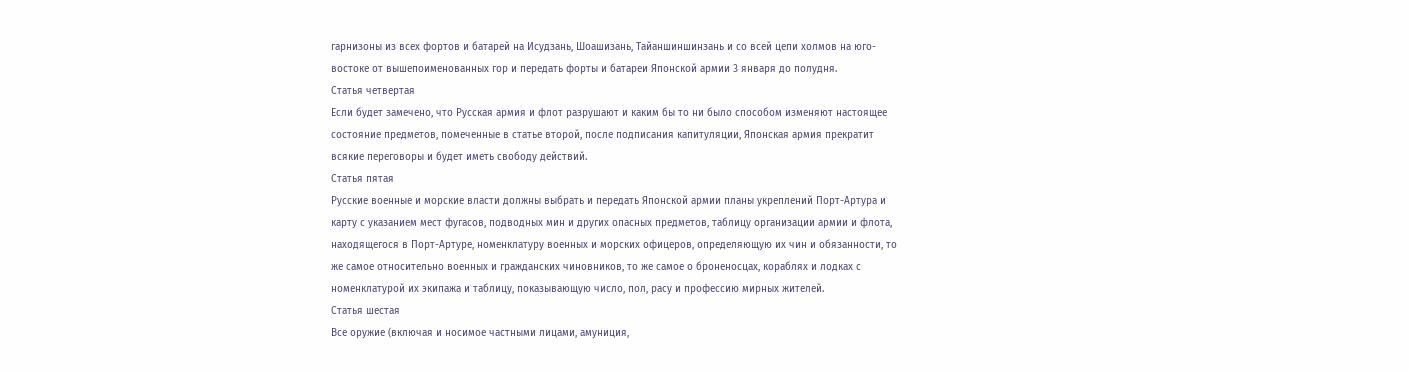гарнизоны из всех фортов и батарей на Исудзань, Шоашизань, Тайаншиншинзань и со всей цепи холмов на юго-востоке от вышепоименованных гор и передать форты и батареи Японской армии 3 января до полудня.
Статья четвертая
Если будет замечено, что Русская армия и флот разрушают и каким бы то ни было способом изменяют настоящее состояние предметов, помеченные в статье второй, после подписания капитуляции, Японская армия прекратит всякие переговоры и будет иметь свободу действий.
Статья пятая
Русские военные и морские власти должны выбрать и передать Японской армии планы укреплений Порт-Артура и карту с указанием мест фугасов, подводных мин и других опасных предметов, таблицу организации армии и флота, находящегося в Порт-Артуре, номенклатуру военных и морских офицеров, определяющую их чин и обязанности, то же самое относительно военных и гражданских чиновников, то же самое о броненосцах, кораблях и лодках с номенклатурой их экипажа и таблицу, показывающую число, пол, расу и профессию мирных жителей.
Статья шестая
Все оружие (включая и носимое частными лицами, амуниция,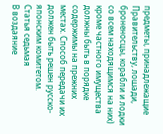предметы, принадлежащие Правительству, лошади, броненосцы, корабли и лодки со всем находящимся на них) кроме частного имущества должны быть в порядке содержимы на прежних местах. Способ передачи их должен быть решен русско-японским комитетом.
Статья седьмая
В воздаяние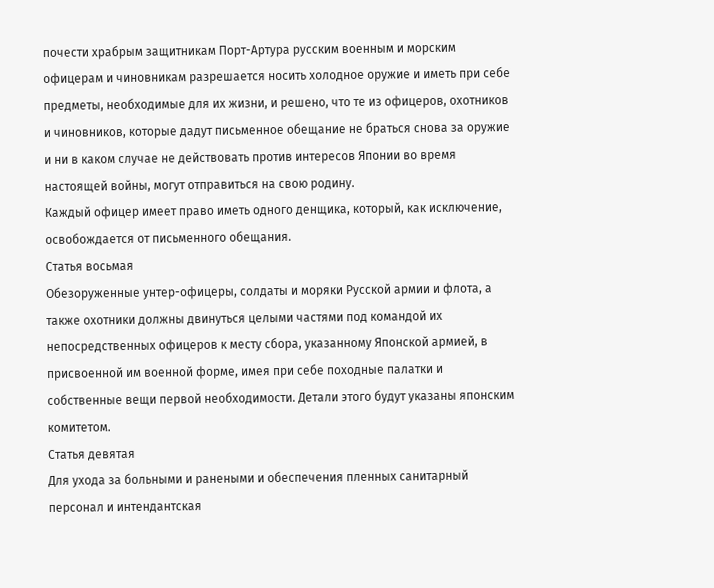почести храбрым защитникам Порт-Артура русским военным и морским офицерам и чиновникам разрешается носить холодное оружие и иметь при себе предметы, необходимые для их жизни, и решено, что те из офицеров, охотников и чиновников, которые дадут письменное обещание не браться снова за оружие и ни в каком случае не действовать против интересов Японии во время настоящей войны, могут отправиться на свою родину.
Каждый офицер имеет право иметь одного денщика, который, как исключение, освобождается от письменного обещания.
Статья восьмая
Обезоруженные унтер-офицеры, солдаты и моряки Русской армии и флота, а также охотники должны двинуться целыми частями под командой их непосредственных офицеров к месту сбора, указанному Японской армией, в присвоенной им военной форме, имея при себе походные палатки и собственные вещи первой необходимости. Детали этого будут указаны японским комитетом.
Статья девятая
Для ухода за больными и ранеными и обеспечения пленных санитарный персонал и интендантская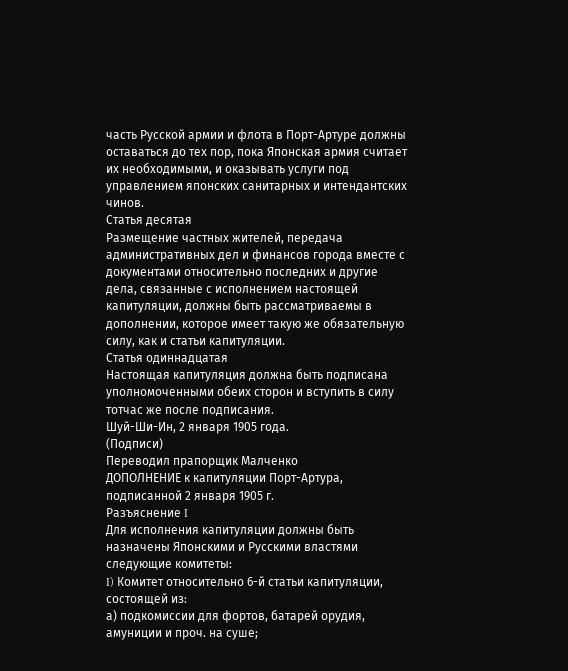часть Русской армии и флота в Порт-Артуре должны оставаться до тех пор, пока Японская армия считает их необходимыми, и оказывать услуги под управлением японских санитарных и интендантских чинов.
Статья десятая
Размещение частных жителей, передача административных дел и финансов города вместе с документами относительно последних и другие дела, связанные с исполнением настоящей капитуляции, должны быть рассматриваемы в дополнении, которое имеет такую же обязательную силу, как и статьи капитуляции.
Статья одиннадцатая
Настоящая капитуляция должна быть подписана уполномоченными обеих сторон и вступить в силу тотчас же после подписания.
Шуй-Ши-Ин, 2 января 1905 года.
(Подписи)
Переводил прапорщик Малченко
ДОПОЛНЕНИЕ к капитуляции Порт-Артура, подписанной 2 января 1905 г.
Разъяснение I
Для исполнения капитуляции должны быть назначены Японскими и Русскими властями следующие комитеты:
I) Комитет относительно 6-й статьи капитуляции, состоящей из:
а) подкомиссии для фортов, батарей орудия, амуниции и проч. на суше;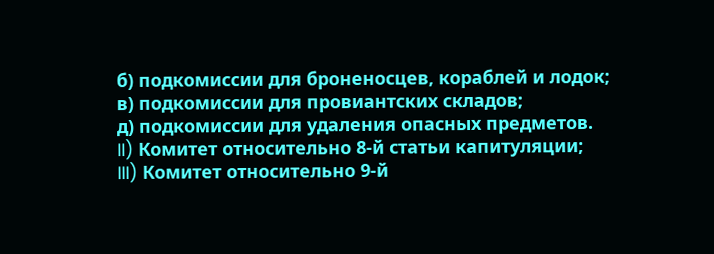б) подкомиссии для броненосцев, кораблей и лодок;
в) подкомиссии для провиантских складов;
д) подкомиссии для удаления опасных предметов.
II) Комитет относительно 8-й статьи капитуляции;
III) Комитет относительно 9-й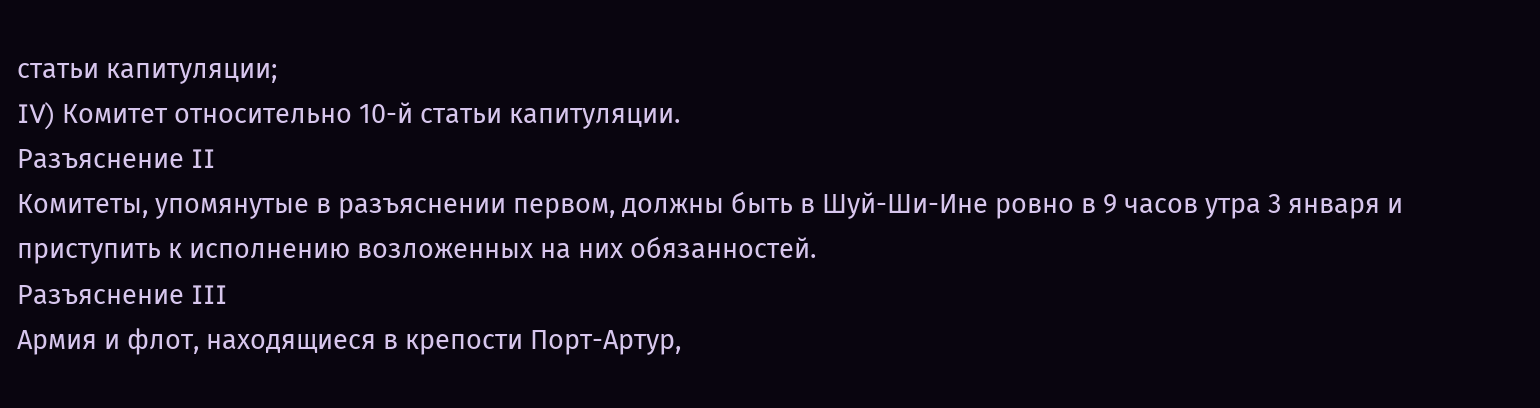статьи капитуляции;
IV) Комитет относительно 10-й статьи капитуляции.
Разъяснение II
Комитеты, упомянутые в разъяснении первом, должны быть в Шуй-Ши-Ине ровно в 9 часов утра 3 января и приступить к исполнению возложенных на них обязанностей.
Разъяснение III
Армия и флот, находящиеся в крепости Порт-Артур,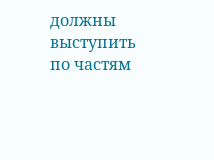должны выступить по частям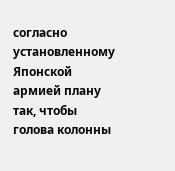согласно установленному Японской армией плану так, чтобы голова колонны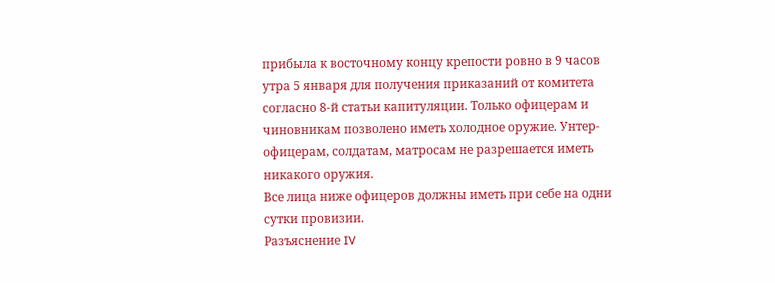прибыла к восточному концу крепости ровно в 9 часов утра 5 января для получения приказаний от комитета согласно 8-й статьи капитуляции. Только офицерам и чиновникам позволено иметь холодное оружие. Унтер-офицерам, солдатам, матросам не разрешается иметь никакого оружия.
Все лица ниже офицеров должны иметь при себе на одни сутки провизии.
Разъяснение IV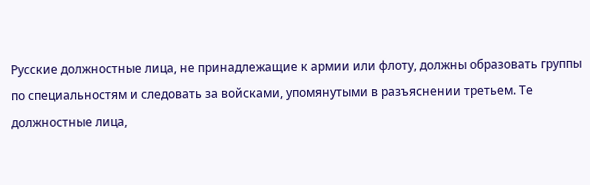Русские должностные лица, не принадлежащие к армии или флоту, должны образовать группы по специальностям и следовать за войсками, упомянутыми в разъяснении третьем. Те должностные лица,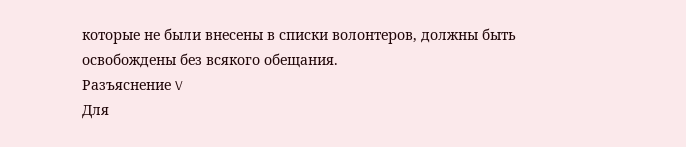которые не были внесены в списки волонтеров, должны быть освобождены без всякого обещания.
Разъяснение V
Для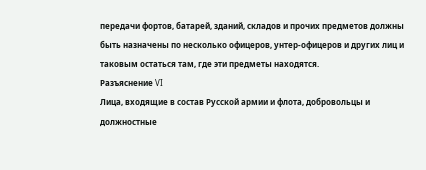передачи фортов, батарей, зданий, складов и прочих предметов должны быть назначены по несколько офицеров, унтер-офицеров и других лиц и таковым остаться там, где эти предметы находятся.
Разъяснение VI
Лица, входящие в состав Русской армии и флота, добровольцы и должностные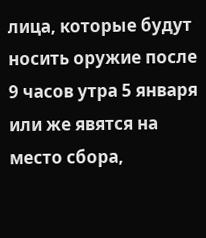лица, которые будут носить оружие после 9 часов утра 5 января или же явятся на место сбора,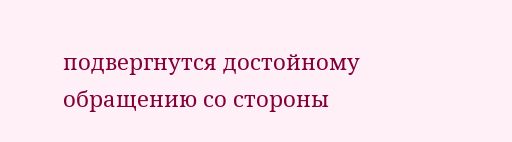подвергнутся достойному обращению со стороны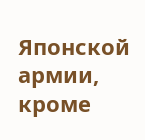Японской армии, кроме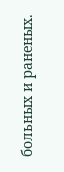больных и раненых.